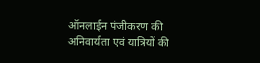ऑनलाईन पंजीकरण की अनिवार्यता एवं यात्रियों की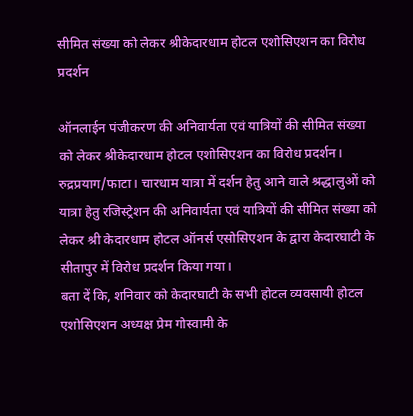सीमित संख्या को लेकर श्रीकेदारधाम होटल एशोसिएशन का विरोध प्रदर्शन

ऑनलाईन पंजीकरण की अनिवार्यता एवं यात्रियों की सीमित संख्या को लेकर श्रीकेदारधाम होटल एशोसिएशन का विरोध प्रदर्शन।
रुद्रप्रयाग/फाटा। चारधाम यात्रा में दर्शन हेतु आने वाले श्रद्धालुओं को यात्रा हेतु रजिस्ट्रेशन की अनिवार्यता एवं यात्रियों की सीमित संख्या को लेकर श्री केदारधाम होटल ऑनर्स एसोसिएशन के द्वारा केदारघाटी के सीतापुर में विरोध प्रदर्शन किया गया।
बता दें कि, शनिवार को केदारघाटी के सभी होटल व्यवसायी होटल एशोसिएशन अध्यक्ष प्रेम गोस्वामी के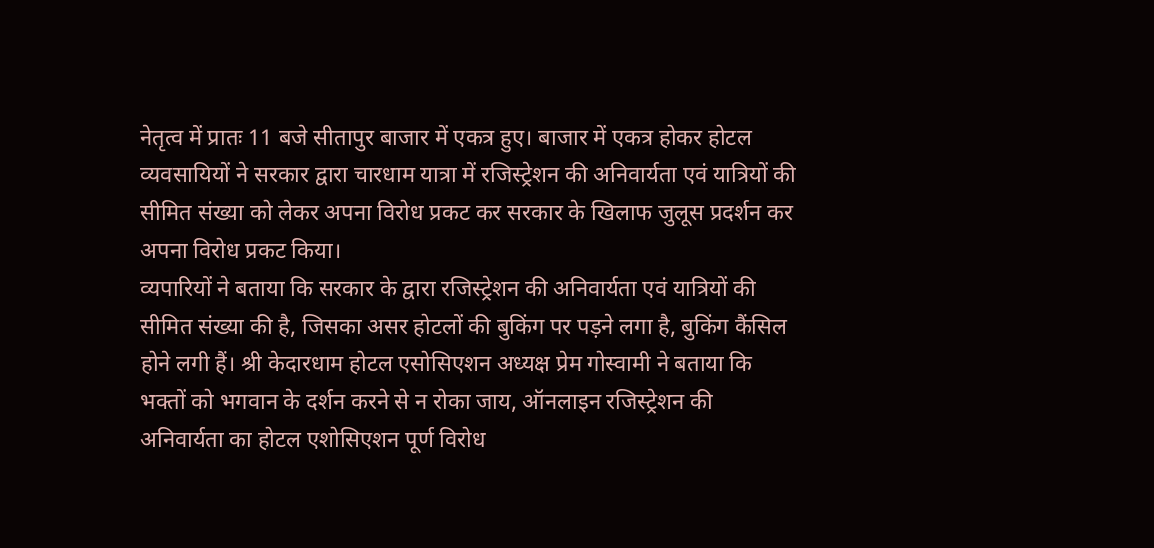नेतृत्व में प्रातः 11 बजे सीतापुर बाजार में एकत्र हुए। बाजार में एकत्र होकर होटल व्यवसायियों ने सरकार द्वारा चारधाम यात्रा में रजिस्ट्रेशन की अनिवार्यता एवं यात्रियों की सीमित संख्या को लेकर अपना विरोध प्रकट कर सरकार के खिलाफ जुलूस प्रदर्शन कर अपना विरोध प्रकट किया।
व्यपारियों ने बताया कि सरकार के द्वारा रजिस्ट्रेशन की अनिवार्यता एवं यात्रियों की सीमित संख्या की है, जिसका असर होटलों की बुकिंग पर पड़ने लगा है, बुकिंग कैंसिल होने लगी हैं। श्री केदारधाम होटल एसोसिएशन अध्यक्ष प्रेम गोस्वामी ने बताया कि भक्तों को भगवान के दर्शन करने से न रोका जाय, ऑनलाइन रजिस्ट्रेशन की अनिवार्यता का होटल एशोसिएशन पूर्ण विरोध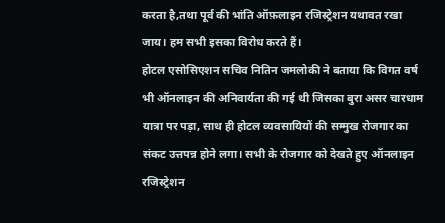करता है,तथा पूर्व की भांति ऑफ़लाइन रजिस्ट्रेशन यथावत रखा जाय। हम सभी इसका विरोध करते हैं।
होटल एसोसिएशन सचिव नितिन जमलोकी ने बताया कि विगत वर्ष भी ऑनलाइन की अनिवार्यता की गई थी जिसका बुरा असर चारधाम यात्रा पर पड़ा, साथ ही होटल व्यवसायियों की सम्मुख रोजगार का संकट उत्तपन्न होने लगा। सभी के रोजगार को देखते हुए ऑनलाइन रजिस्ट्रेशन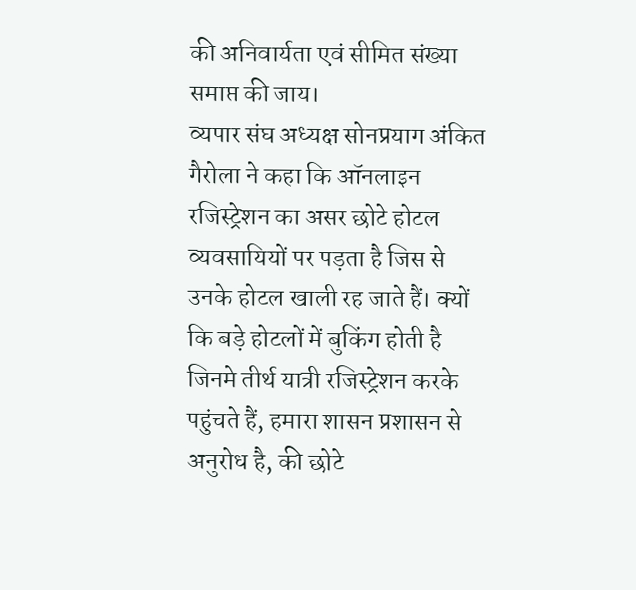की अनिवार्यता एवं सीमित संख्या समाप्त की जाय।
व्यपार संघ अध्यक्ष सोनप्रयाग अंकित गैरोला ने कहा कि ऑनलाइन रजिस्ट्रेशन का असर छोटे होटल व्यवसायियों पर पड़ता है जिस से उनके होटल खाली रह जाते हैं। क्यों कि बड़े होटलों में बुकिंग होती है जिनमे तीर्थ यात्री रजिस्ट्रेशन करके पहुंचते हैं, हमारा शासन प्रशासन से अनुरोध है, की छोटे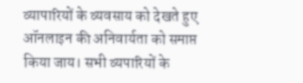व्यापारियों के व्यवसाय को देखते हुए ऑनलाइन की अनिवार्यता को समाप्त किया जाय। सभी व्यपारियों के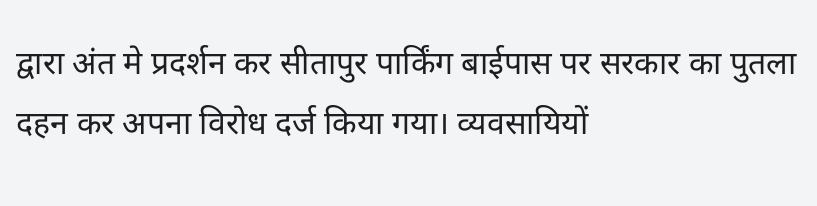द्वारा अंत मे प्रदर्शन कर सीतापुर पार्किंग बाईपास पर सरकार का पुतला दहन कर अपना विरोध दर्ज किया गया। व्यवसायियों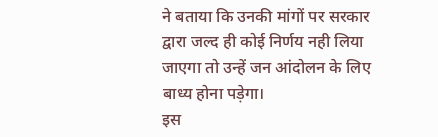ने बताया कि उनकी मांगों पर सरकार द्वारा जल्द ही कोई निर्णय नही लिया जाएगा तो उन्हें जन आंदोलन के लिए बाध्य होना पड़ेगा।
इस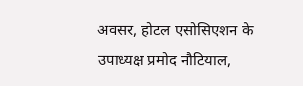अवसर, होटल एसोसिएशन के उपाध्यक्ष प्रमोद नौटियाल,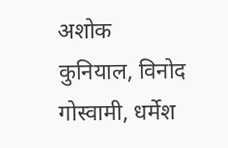अशोक कुनियाल, विनोद गोस्वामी, धर्मेश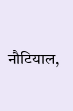नौटियाल,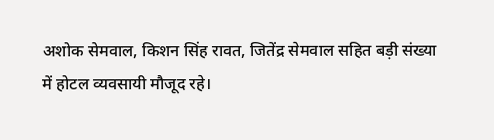अशोक सेमवाल, किशन सिंह रावत, जितेंद्र सेमवाल सहित बड़ी संख्या में होटल व्यवसायी मौजूद रहे।